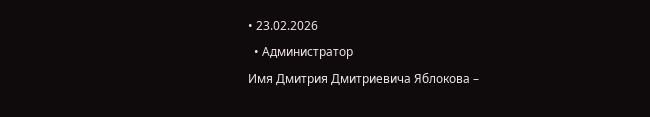• 23.02.2026
  • Администратор
Имя Дмитрия Дмитриевича Яблокова –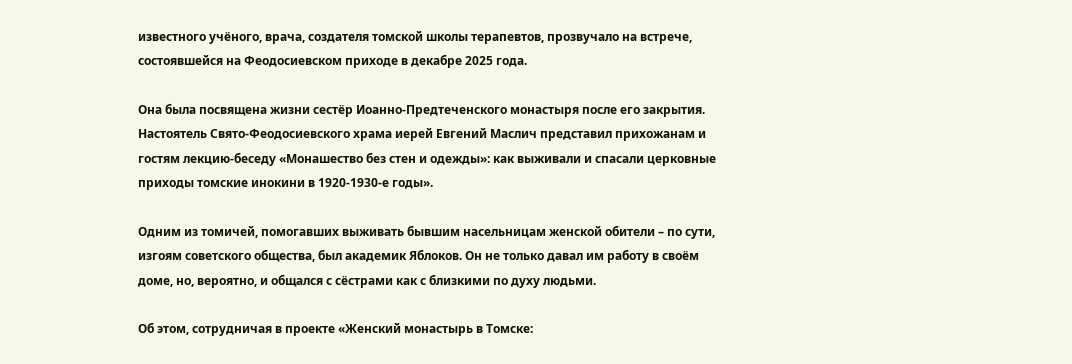известного учёного, врача, создателя томской школы терапевтов, прозвучало на встрече, состоявшейся на Феодосиевском приходе в декабре 2025 года.

Она была посвящена жизни сестёр Иоанно-Предтеченского монастыря после его закрытия. Настоятель Свято-Феодосиевского храма иерей Евгений Маслич представил прихожанам и гостям лекцию-беседу «Монашество без стен и одежды»: как выживали и спасали церковные приходы томские инокини в 1920-1930-е годы».

Одним из томичей, помогавших выживать бывшим насельницам женской обители – по сути, изгоям советского общества, был академик Яблоков. Он не только давал им работу в своём доме, но, вероятно, и общался с сёстрами как с близкими по духу людьми.

Об этом, сотрудничая в проекте «Женский монастырь в Томске: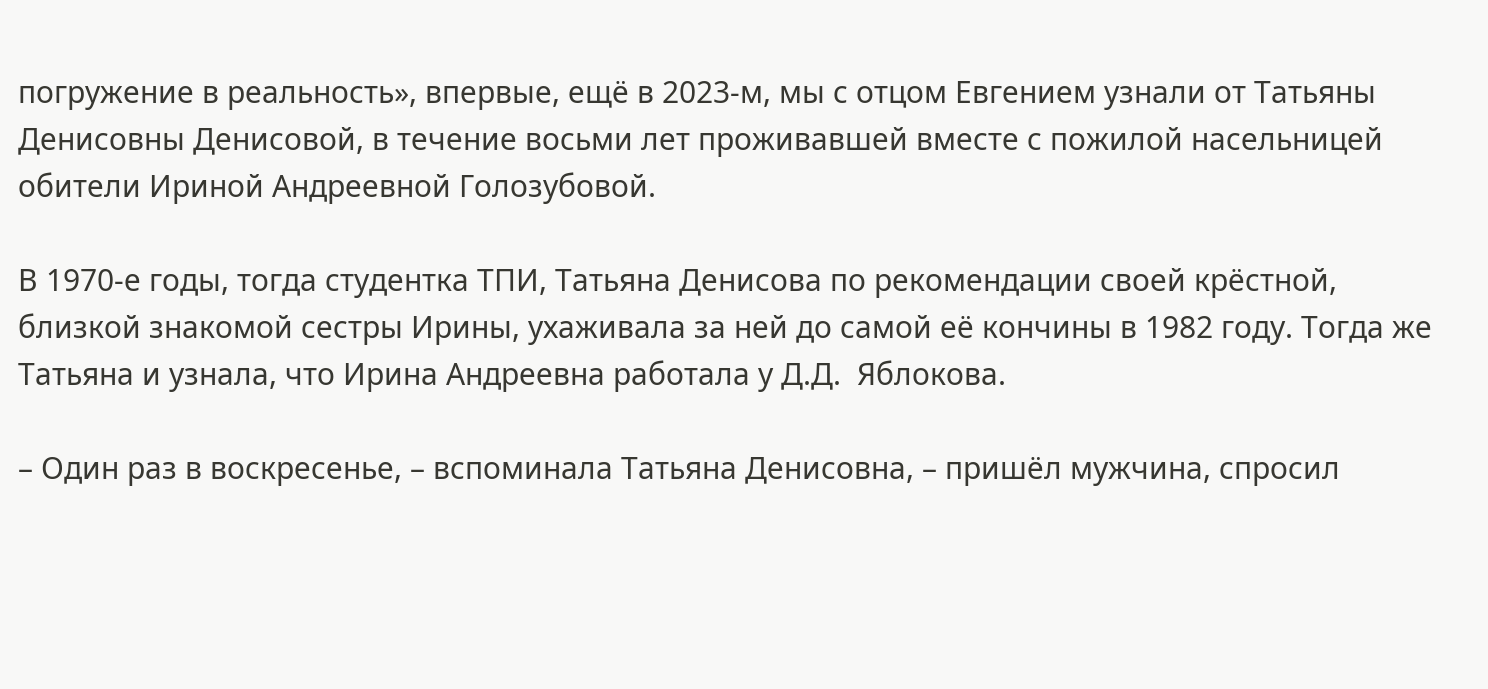погружение в реальность», впервые, ещё в 2023-м, мы с отцом Евгением узнали от Татьяны Денисовны Денисовой, в течение восьми лет проживавшей вместе с пожилой насельницей обители Ириной Андреевной Голозубовой.

В 1970-е годы, тогда студентка ТПИ, Татьяна Денисова по рекомендации своей крёстной, близкой знакомой сестры Ирины, ухаживала за ней до самой её кончины в 1982 году. Тогда же Татьяна и узнала, что Ирина Андреевна работала у Д.Д.  Яблокова.

– Один раз в воскресенье, – вспоминала Татьяна Денисовна, – пришёл мужчина, спросил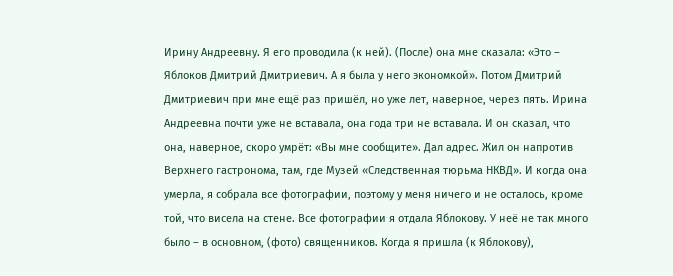Ирину Андреевну. Я его проводила (к ней). (После) она мне сказала: «Это – Яблоков Дмитрий Дмитриевич. А я была у него экономкой». Потом Дмитрий Дмитриевич при мне ещё раз пришёл, но уже лет, наверное, через пять. Ирина Андреевна почти уже не вставала, она года три не вставала. И он сказал, что она, наверное, скоро умрёт: «Вы мне сообщите». Дал адрес. Жил он напротив Верхнего гастронома, там, где Музей «Следственная тюрьма НКВД». И когда она умерла, я собрала все фотографии, поэтому у меня ничего и не осталось, кроме той, что висела на стене. Все фотографии я отдала Яблокову. У неё не так много было – в основном, (фото) священников. Когда я пришла (к Яблокову),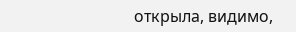открыла, видимо,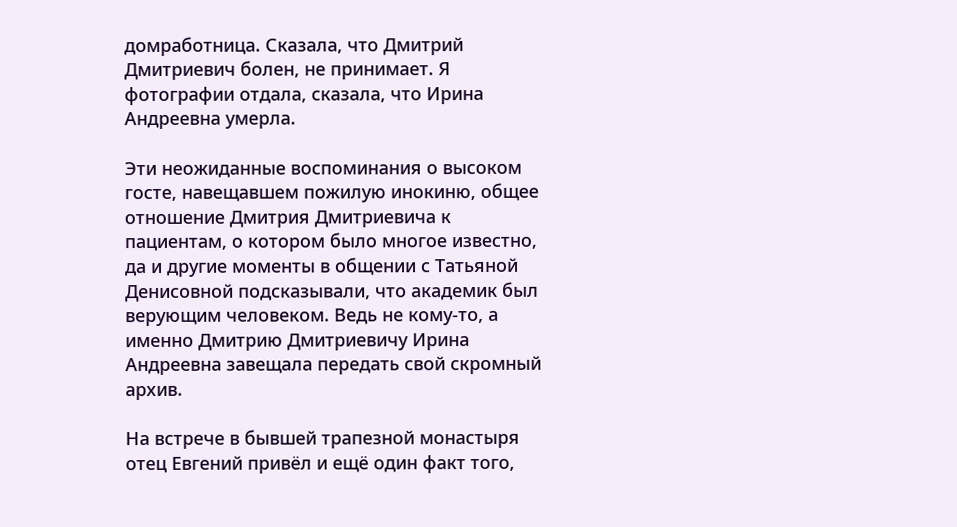домработница. Сказала, что Дмитрий Дмитриевич болен, не принимает. Я фотографии отдала, сказала, что Ирина Андреевна умерла.

Эти неожиданные воспоминания о высоком госте, навещавшем пожилую инокиню, общее отношение Дмитрия Дмитриевича к пациентам, о котором было многое известно, да и другие моменты в общении с Татьяной Денисовной подсказывали, что академик был верующим человеком. Ведь не кому-то, а именно Дмитрию Дмитриевичу Ирина Андреевна завещала передать свой скромный архив.

На встрече в бывшей трапезной монастыря отец Евгений привёл и ещё один факт того,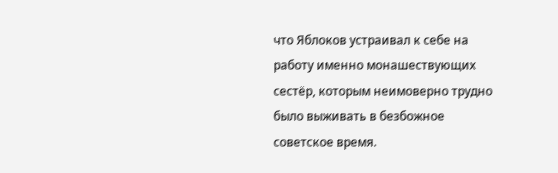что Яблоков устраивал к себе на работу именно монашествующих сестёр, которым неимоверно трудно было выживать в безбожное советское время.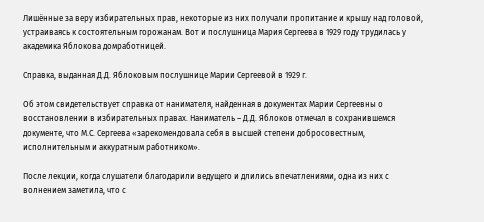Лишённые за веру избирательных прав, некоторые из них получали пропитание и крышу над головой, устраиваясь к состоятельным горожанам. Вот и послушница Мария Сергеева в 1929 году трудилась у академика Яблокова домработницей.

Справка, выданная Д.Д. Яблоковым послушнице Марии Сергеевой в 1929 г.

Об этом свидетельствует справка от нанимателя, найденная в документах Марии Сергеевны о восстановлении в избирательных правах. Наниматель – Д.Д. Яблоков отмечал в сохранившемся документе, что М.С. Сергеева «зарекомендовала себя в высшей степени добросовестным, исполнительным и аккуратным работником».

После лекции, когда слушатели благодарили ведущего и длились впечатлениями, одна из них с волнением заметила, что с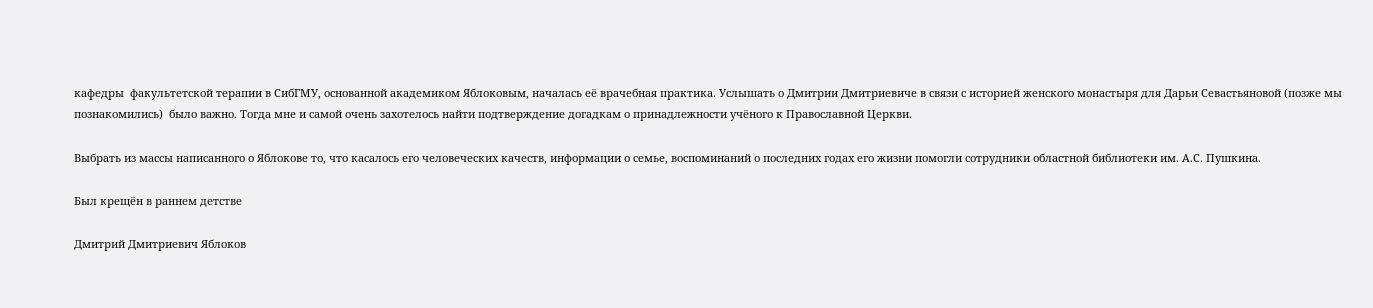кафедры  факультетской терапии в СибГМУ, основанной академиком Яблоковым, началась её врачебная практика. Услышать о Дмитрии Дмитриевиче в связи с историей женского монастыря для Дарьи Севастьяновой (позже мы познакомились)  было важно. Тогда мне и самой очень захотелось найти подтверждение догадкам о принадлежности учёного к Православной Церкви.

Выбрать из массы написанного о Яблокове то, что касалось его человеческих качеств, информации о семье, воспоминаний о последних годах его жизни помогли сотрудники областной библиотеки им. А.С. Пушкина.

Был крещён в раннем детстве

Дмитрий Дмитриевич Яблоков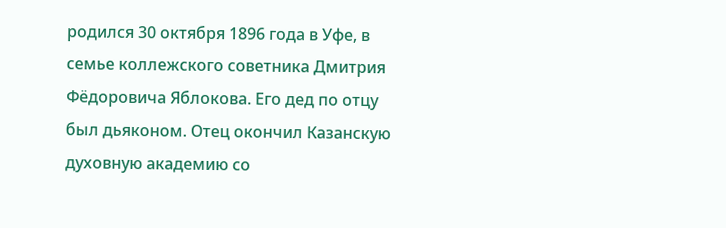родился 30 октября 1896 года в Уфе, в семье коллежского советника Дмитрия Фёдоровича Яблокова. Его дед по отцу был дьяконом. Отец окончил Казанскую духовную академию со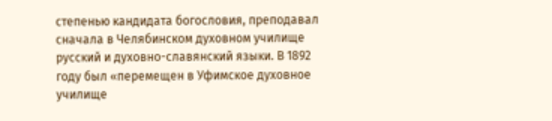степенью кандидата богословия, преподавал сначала в Челябинском духовном училище русский и духовно-славянский языки. В 1892 году был «перемещен в Уфимское духовное училище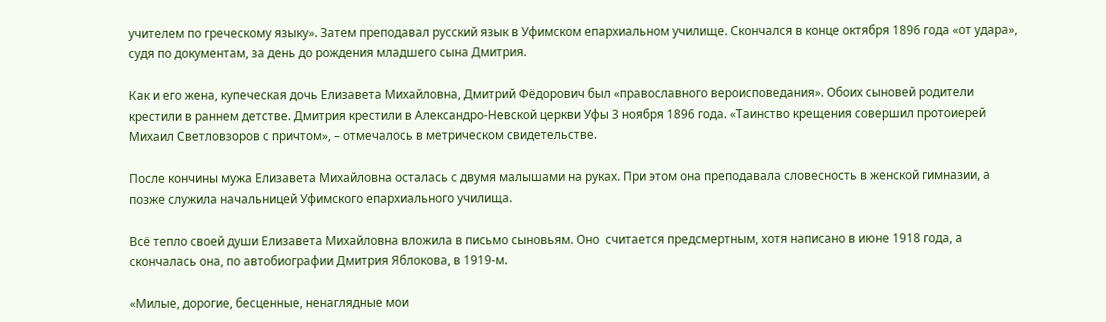учителем по греческому языку». Затем преподавал русский язык в Уфимском епархиальном училище. Скончался в конце октября 1896 года «от удара», судя по документам, за день до рождения младшего сына Дмитрия.

Как и его жена, купеческая дочь Елизавета Михайловна, Дмитрий Фёдорович был «православного вероисповедания». Обоих сыновей родители крестили в раннем детстве. Дмитрия крестили в Александро-Невской церкви Уфы 3 ноября 1896 года. «Таинство крещения совершил протоиерей Михаил Светловзоров с причтом», – отмечалось в метрическом свидетельстве.

После кончины мужа Елизавета Михайловна осталась с двумя малышами на руках. При этом она преподавала словесность в женской гимназии, а позже служила начальницей Уфимского епархиального училища.

Всё тепло своей души Елизавета Михайловна вложила в письмо сыновьям. Оно  считается предсмертным, хотя написано в июне 1918 года, а скончалась она, по автобиографии Дмитрия Яблокова, в 1919-м.

«Милые, дорогие, бесценные, ненаглядные мои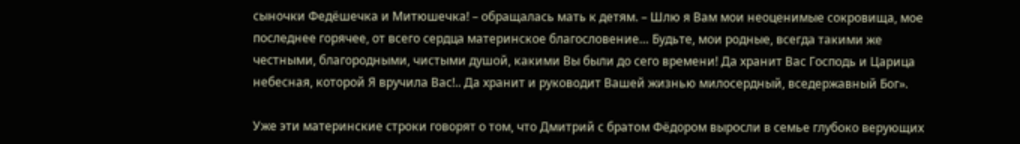сыночки Федёшечка и Митюшечка! – обращалась мать к детям. – Шлю я Вам мои неоценимые сокровища, мое последнее горячее, от всего сердца материнское благословение… Будьте, мои родные, всегда такими же честными, благородными, чистыми душой, какими Вы были до сего времени! Да хранит Вас Господь и Царица небесная, которой Я вручила Вас!.. Да хранит и руководит Вашей жизнью милосердный, вседержавный Бог».

Уже эти материнские строки говорят о том, что Дмитрий с братом Фёдором выросли в семье глубоко верующих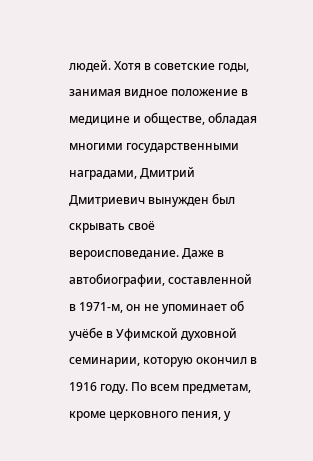людей. Хотя в советские годы, занимая видное положение в медицине и обществе, обладая многими государственными наградами, Дмитрий Дмитриевич вынужден был скрывать своё вероисповедание. Даже в автобиографии, составленной в 1971-м, он не упоминает об учёбе в Уфимской духовной семинарии, которую окончил в 1916 году. По всем предметам, кроме церковного пения, у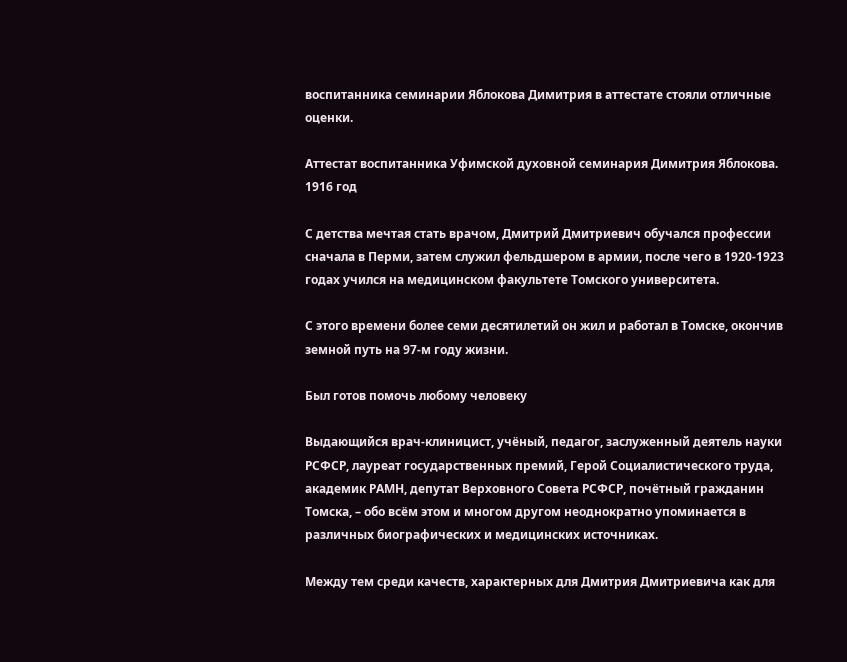воспитанника семинарии Яблокова Димитрия в аттестате стояли отличные оценки.

Аттестат воспитанника Уфимской духовной семинария Димитрия Яблокова. 1916 год

С детства мечтая стать врачом, Дмитрий Дмитриевич обучался профессии сначала в Перми, затем служил фельдшером в армии, после чего в 1920-1923 годах учился на медицинском факультете Томского университета.

С этого времени более семи десятилетий он жил и работал в Томске, окончив земной путь на 97-м году жизни.

Был готов помочь любому человеку

Выдающийся врач-клиницист, учёный, педагог, заслуженный деятель науки РСФСР, лауреат государственных премий, Герой Социалистического труда, академик РАМН, депутат Верховного Совета РСФСР, почётный гражданин Томска, – обо всём этом и многом другом неоднократно упоминается в различных биографических и медицинских источниках.

Между тем среди качеств, характерных для Дмитрия Дмитриевича как для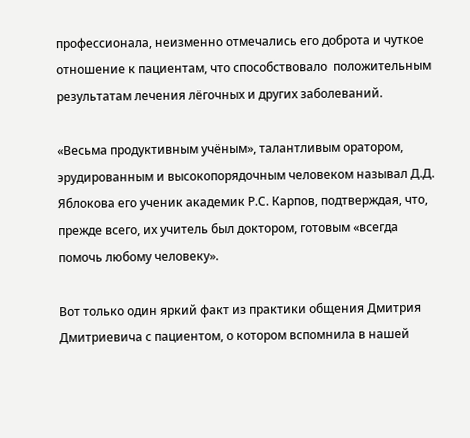профессионала, неизменно отмечались его доброта и чуткое отношение к пациентам, что способствовало  положительным результатам лечения лёгочных и других заболеваний.

«Весьма продуктивным учёным», талантливым оратором, эрудированным и высокопорядочным человеком называл Д.Д. Яблокова его ученик академик Р.С. Карпов, подтверждая, что, прежде всего, их учитель был доктором, готовым «всегда помочь любому человеку».

Вот только один яркий факт из практики общения Дмитрия Дмитриевича с пациентом, о котором вспомнила в нашей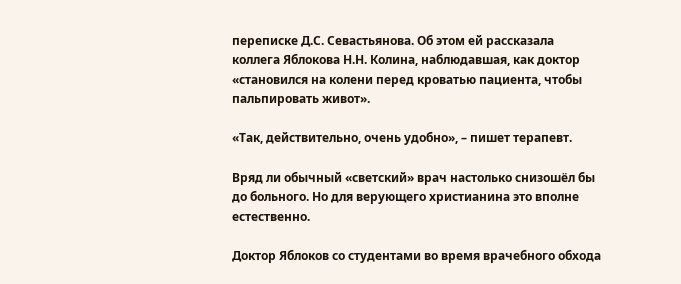переписке Д.С. Севастьянова. Об этом ей рассказала коллега Яблокова Н.Н. Колина, наблюдавшая, как доктор «становился на колени перед кроватью пациента, чтобы пальпировать живот».

«Так, действительно, очень удобно», – пишет терапевт.

Вряд ли обычный «светский» врач настолько снизошёл бы до больного. Но для верующего христианина это вполне естественно.

Доктор Яблоков со студентами во время врачебного обхода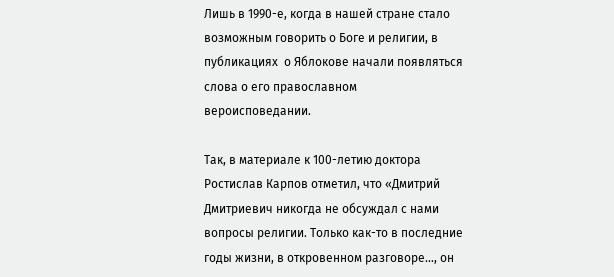Лишь в 1990-е, когда в нашей стране стало возможным говорить о Боге и религии, в публикациях  о Яблокове начали появляться слова о его православном вероисповедании.

Так, в материале к 100-летию доктора Ростислав Карпов отметил, что «Дмитрий Дмитриевич никогда не обсуждал с нами вопросы религии. Только как-то в последние годы жизни, в откровенном разговоре…, он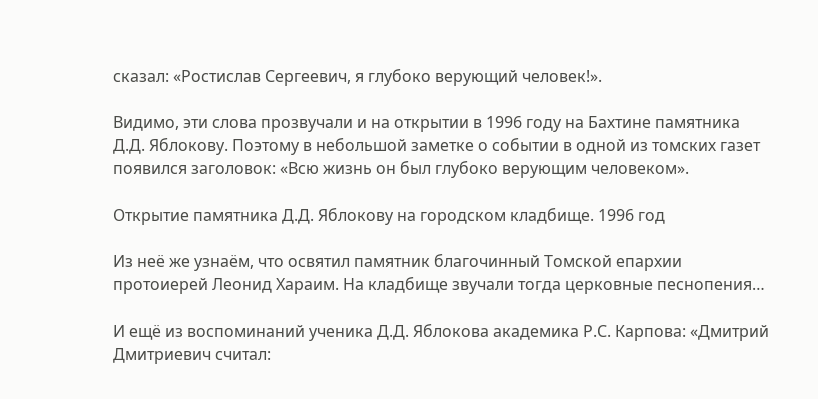сказал: «Ростислав Сергеевич, я глубоко верующий человек!».

Видимо, эти слова прозвучали и на открытии в 1996 году на Бахтине памятника Д.Д. Яблокову. Поэтому в небольшой заметке о событии в одной из томских газет появился заголовок: «Всю жизнь он был глубоко верующим человеком».

Открытие памятника Д.Д. Яблокову на городском кладбище. 1996 год

Из неё же узнаём, что освятил памятник благочинный Томской епархии протоиерей Леонид Хараим. На кладбище звучали тогда церковные песнопения…

И ещё из воспоминаний ученика Д.Д. Яблокова академика Р.С. Карпова: «Дмитрий Дмитриевич считал: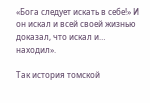«Бога следует искать в себе!» И он искал и всей своей жизнью доказал, что искал и… находил».

Так история томской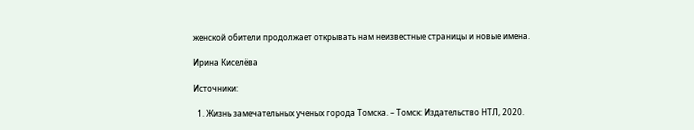женской обители продолжает открывать нам неизвестные страницы и новые имена.

Ирина Киселёва

Источники:

  1. Жизнь замечательных ученых города Томска. – Томск: Издательство НТЛ, 2020.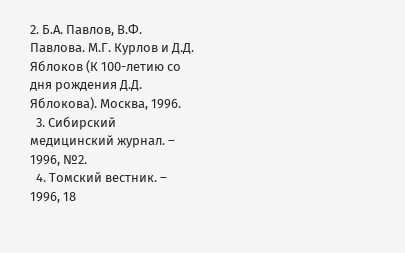2. Б.А. Павлов, В.Ф. Павлова. М.Г. Курлов и Д.Д. Яблоков (К 100-летию со дня рождения Д.Д. Яблокова). Москва, 1996.
  3. Сибирский медицинский журнал. – 1996, №2.
  4. Томский вестник. – 1996, 18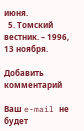июня.
  5. Томский вестник. – 1996, 13 ноября.

Добавить комментарий

Ваш e-mail не будет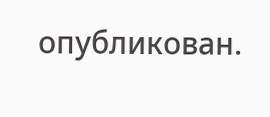опубликован.